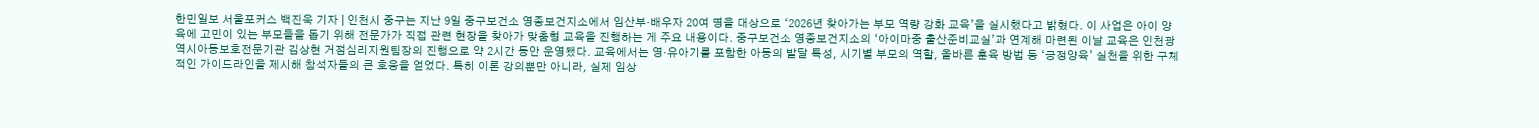한민일보 서울포커스 백진욱 기자 | 인천시 중구는 지난 9일 중구보건소 영종보건지소에서 임산부·배우자 20여 명을 대상으로 ‘2026년 찾아가는 부모 역량 강화 교육’을 실시했다고 밝혔다. 이 사업은 아이 양육에 고민이 있는 부모들을 돕기 위해 전문가가 직접 관련 현장을 찾아가 맞춤형 교육을 진행하는 게 주요 내용이다. 중구보건소 영종보건지소의 ‘아이마중 출산준비교실’과 연계해 마련된 이날 교육은 인천광역시아동보호전문기관 김상현 거점심리지원팀장의 진행으로 약 2시간 동안 운영됐다. 교육에서는 영·유아기를 포함한 아동의 발달 특성, 시기별 부모의 역할, 올바른 훈육 방법 등 ‘긍정양육’ 실천을 위한 구체적인 가이드라인을 제시해 참석자들의 큰 호응을 얻었다. 특히 이론 강의뿐만 아니라, 실제 임상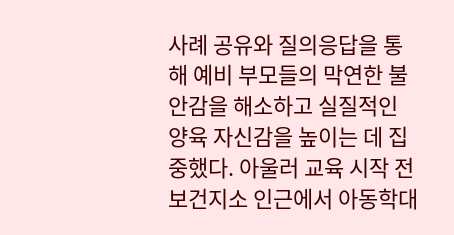사례 공유와 질의응답을 통해 예비 부모들의 막연한 불안감을 해소하고 실질적인 양육 자신감을 높이는 데 집중했다. 아울러 교육 시작 전 보건지소 인근에서 아동학대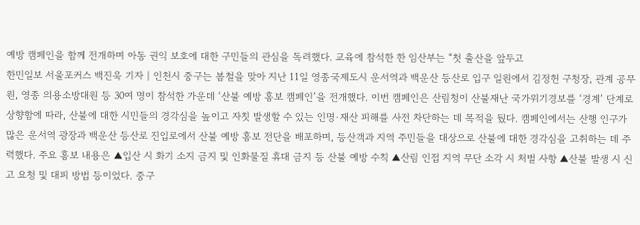예방 캠페인을 함께 전개하며 아동 권익 보호에 대한 구민들의 관심을 독려했다. 교육에 참석한 한 임산부는 “첫 출산을 앞두고
한민일보 서울포커스 백진욱 기자 | 인천시 중구는 봄철을 맞아 지난 11일 영종국제도시 운서역과 백운산 등산로 입구 일원에서 김정헌 구청장, 관계 공무원, 영종 의용소방대원 등 30여 명이 참석한 가운데 ‘산불 예방 홍보 캠페인’을 전개했다. 이번 캠페인은 산림청이 산불재난 국가위기경보를 ‘경계’ 단계로 상향함에 따라, 산불에 대한 시민들의 경각심을 높이고 자칫 발생할 수 있는 인명·재산 피해를 사전 차단하는 데 목적을 뒀다. 캠페인에서는 산행 인구가 많은 운서역 광장과 백운산 등산로 진입로에서 산불 예방 홍보 전단을 배포하며, 등산객과 지역 주민들을 대상으로 산불에 대한 경각심을 고취하는 데 주력했다. 주요 홍보 내용은 ▲입산 시 화기 소지 금지 및 인화물질 휴대 금지 등 산불 예방 수칙 ▲산림 인접 지역 무단 소각 시 처벌 사항 ▲산불 발생 시 신고 요청 및 대피 방법 등이었다. 중구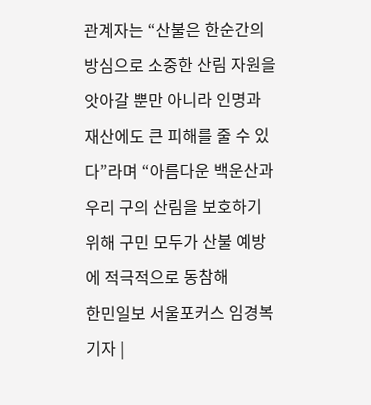관계자는 “산불은 한순간의 방심으로 소중한 산림 자원을 앗아갈 뿐만 아니라 인명과 재산에도 큰 피해를 줄 수 있다”라며 “아름다운 백운산과 우리 구의 산림을 보호하기 위해 구민 모두가 산불 예방에 적극적으로 동참해
한민일보 서울포커스 임경복 기자 |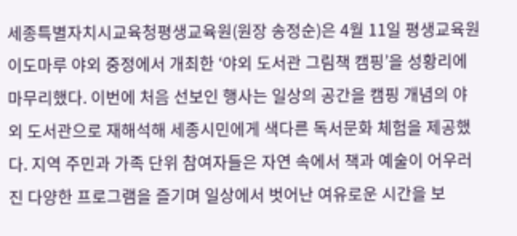세종특별자치시교육청평생교육원(원장 송정순)은 4월 11일 평생교육원 이도마루 야외 중정에서 개최한 ‘야외 도서관 그림책 캠핑’을 성황리에 마무리했다. 이번에 처음 선보인 행사는 일상의 공간을 캠핑 개념의 야외 도서관으로 재해석해 세종시민에게 색다른 독서문화 체험을 제공했다. 지역 주민과 가족 단위 참여자들은 자연 속에서 책과 예술이 어우러진 다양한 프로그램을 즐기며 일상에서 벗어난 여유로운 시간을 보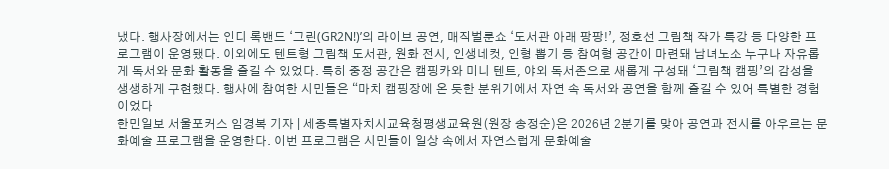냈다. 행사장에서는 인디 록밴드 ‘그린(GR2N!)’의 라이브 공연, 매직벌룬쇼 ‘도서관 아래 팡팡!’, 정호선 그림책 작가 특강 등 다양한 프로그램이 운영됐다. 이외에도 텐트형 그림책 도서관, 원화 전시, 인생네컷, 인형 뽑기 등 참여형 공간이 마련돼 남녀노소 누구나 자유롭게 독서와 문화 활동을 즐길 수 있었다. 특히 중정 공간은 캠핑카와 미니 텐트, 야외 독서존으로 새롭게 구성돼 ‘그림책 캠핑’의 감성을 생생하게 구현했다. 행사에 참여한 시민들은 “마치 캠핑장에 온 듯한 분위기에서 자연 속 독서와 공연을 함께 즐길 수 있어 특별한 경험이었다
한민일보 서울포커스 임경복 기자 | 세종특별자치시교육청평생교육원(원장 송정순)은 2026년 2분기를 맞아 공연과 전시를 아우르는 문화예술 프로그램을 운영한다. 이번 프로그램은 시민들이 일상 속에서 자연스럽게 문화예술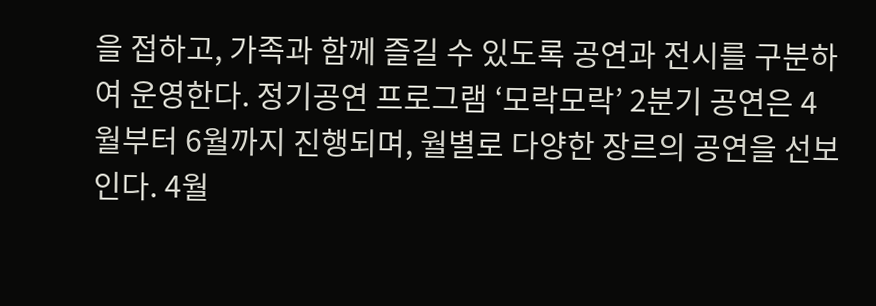을 접하고, 가족과 함께 즐길 수 있도록 공연과 전시를 구분하여 운영한다. 정기공연 프로그램 ‘모락모락’ 2분기 공연은 4월부터 6월까지 진행되며, 월별로 다양한 장르의 공연을 선보인다. 4월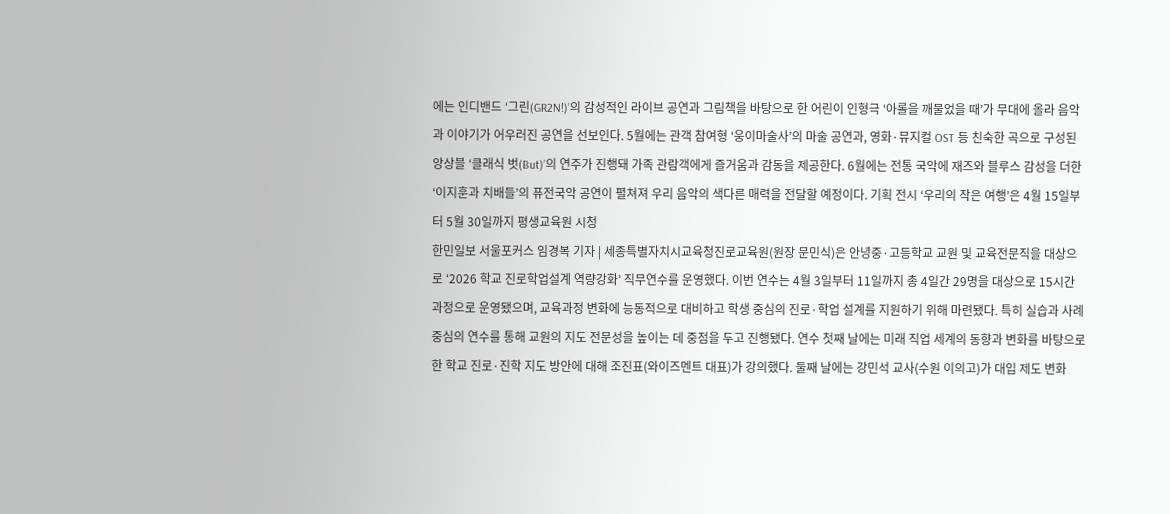에는 인디밴드 ‘그린(GR2N!)’의 감성적인 라이브 공연과 그림책을 바탕으로 한 어린이 인형극 ‘아롤을 깨물었을 때’가 무대에 올라 음악과 이야기가 어우러진 공연을 선보인다. 5월에는 관객 참여형 ‘웅이마술사’의 마술 공연과, 영화·뮤지컬 OST 등 친숙한 곡으로 구성된 앙상블 ‘클래식 벗(But)’의 연주가 진행돼 가족 관람객에게 즐거움과 감동을 제공한다. 6월에는 전통 국악에 재즈와 블루스 감성을 더한 ‘이지훈과 치배들’의 퓨전국악 공연이 펼쳐져 우리 음악의 색다른 매력을 전달할 예정이다. 기획 전시 ‘우리의 작은 여행’은 4월 15일부터 5월 30일까지 평생교육원 시청
한민일보 서울포커스 임경복 기자 | 세종특별자치시교육청진로교육원(원장 문민식)은 안녕중·고등학교 교원 및 교육전문직을 대상으로 ‘2026 학교 진로학업설계 역량강화’ 직무연수를 운영했다. 이번 연수는 4월 3일부터 11일까지 총 4일간 29명을 대상으로 15시간 과정으로 운영됐으며, 교육과정 변화에 능동적으로 대비하고 학생 중심의 진로·학업 설계를 지원하기 위해 마련됐다. 특히 실습과 사례 중심의 연수를 통해 교원의 지도 전문성을 높이는 데 중점을 두고 진행됐다. 연수 첫째 날에는 미래 직업 세계의 동향과 변화를 바탕으로 한 학교 진로·진학 지도 방안에 대해 조진표(와이즈멘트 대표)가 강의했다. 둘째 날에는 강민석 교사(수원 이의고)가 대입 제도 변화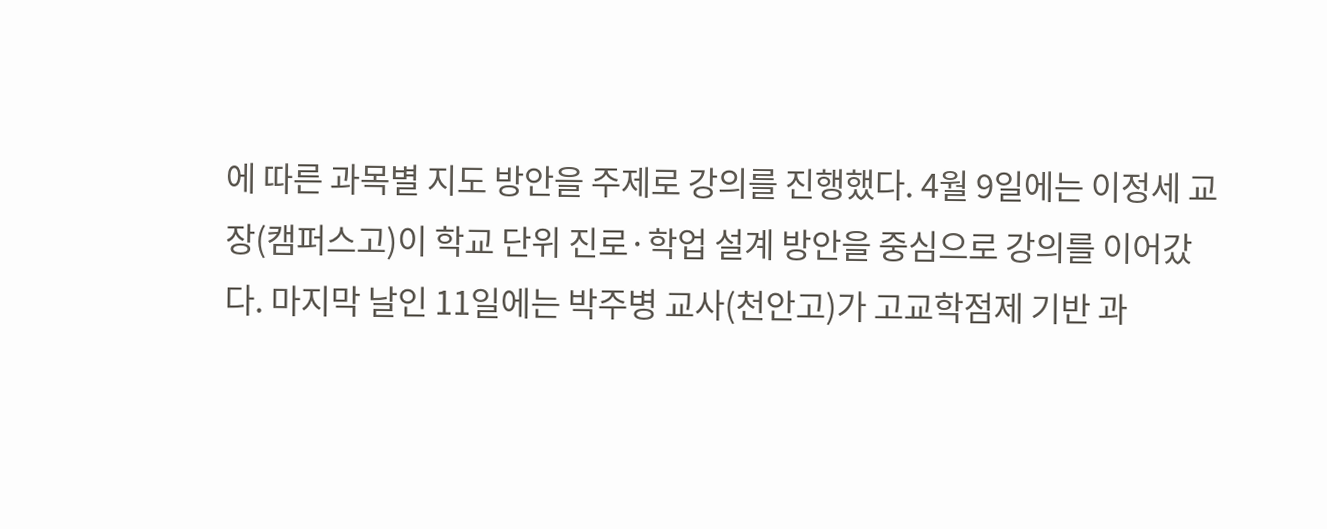에 따른 과목별 지도 방안을 주제로 강의를 진행했다. 4월 9일에는 이정세 교장(캠퍼스고)이 학교 단위 진로·학업 설계 방안을 중심으로 강의를 이어갔다. 마지막 날인 11일에는 박주병 교사(천안고)가 고교학점제 기반 과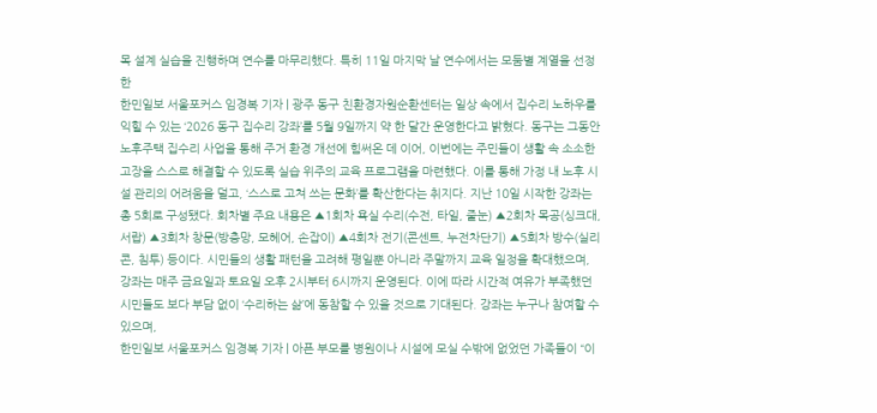목 설계 실습을 진행하며 연수를 마무리했다. 특히 11일 마지막 날 연수에서는 모둠별 계열을 선정한
한민일보 서울포커스 임경복 기자 | 광주 동구 친환경자원순환센터는 일상 속에서 집수리 노하우를 익힐 수 있는 ‘2026 동구 집수리 강좌’를 5월 9일까지 약 한 달간 운영한다고 밝혔다. 동구는 그동안 노후주택 집수리 사업을 통해 주거 환경 개선에 힘써온 데 이어, 이번에는 주민들이 생활 속 소소한 고장을 스스로 해결할 수 있도록 실습 위주의 교육 프로그램을 마련했다. 이를 통해 가정 내 노후 시설 관리의 어려움을 덜고, ‘스스로 고쳐 쓰는 문화’를 확산한다는 취지다. 지난 10일 시작한 강좌는 총 5회로 구성됐다. 회차별 주요 내용은 ▲1회차 욕실 수리(수전, 타일, 줄눈) ▲2회차 목공(싱크대, 서랍) ▲3회차 창문(방충망, 모헤어, 손잡이) ▲4회차 전기(콘센트, 누전차단기) ▲5회차 방수(실리콘, 침투) 등이다. 시민들의 생활 패턴을 고려해 평일뿐 아니라 주말까지 교육 일정을 확대했으며, 강좌는 매주 금요일과 토요일 오후 2시부터 6시까지 운영된다. 이에 따라 시간적 여유가 부족했던 시민들도 보다 부담 없이 ‘수리하는 삶’에 동참할 수 있을 것으로 기대된다. 강좌는 누구나 참여할 수 있으며,
한민일보 서울포커스 임경복 기자 | 아픈 부모를 병원이나 시설에 모실 수밖에 없었던 가족들이 “이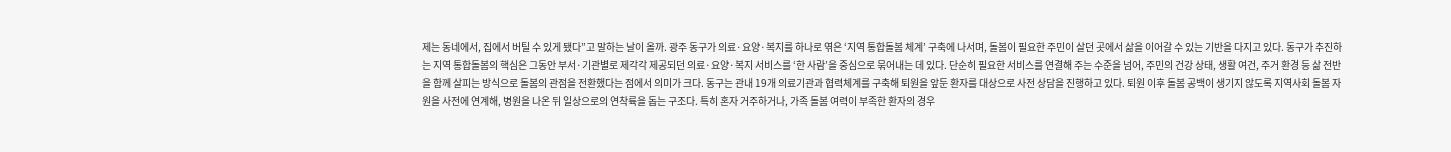제는 동네에서, 집에서 버틸 수 있게 됐다”고 말하는 날이 올까. 광주 동구가 의료·요양·복지를 하나로 엮은 ‘지역 통합돌봄 체계’ 구축에 나서며, 돌봄이 필요한 주민이 살던 곳에서 삶을 이어갈 수 있는 기반을 다지고 있다. 동구가 추진하는 지역 통합돌봄의 핵심은 그동안 부서·기관별로 제각각 제공되던 의료·요양·복지 서비스를 ‘한 사람’을 중심으로 묶어내는 데 있다. 단순히 필요한 서비스를 연결해 주는 수준을 넘어, 주민의 건강 상태, 생활 여건, 주거 환경 등 삶 전반을 함께 살피는 방식으로 돌봄의 관점을 전환했다는 점에서 의미가 크다. 동구는 관내 19개 의료기관과 협력체계를 구축해 퇴원을 앞둔 환자를 대상으로 사전 상담을 진행하고 있다. 퇴원 이후 돌봄 공백이 생기지 않도록 지역사회 돌봄 자원을 사전에 연계해, 병원을 나온 뒤 일상으로의 연착륙을 돕는 구조다. 특히 혼자 거주하거나, 가족 돌봄 여력이 부족한 환자의 경우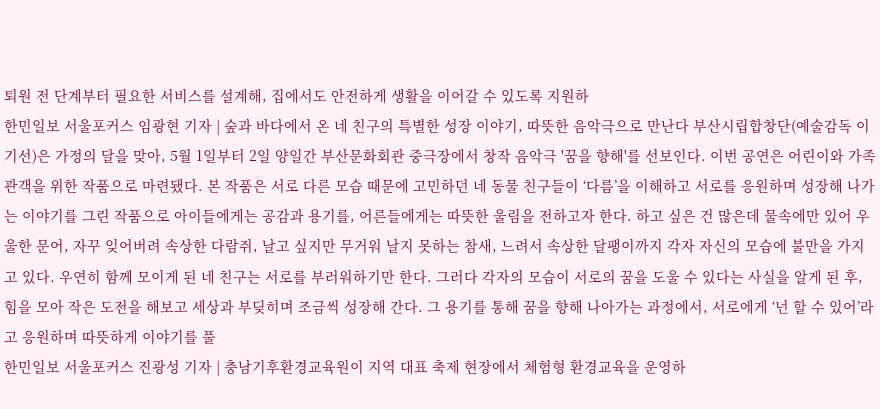퇴원 전 단계부터 필요한 서비스를 설계해, 집에서도 안전하게 생활을 이어갈 수 있도록 지원하
한민일보 서울포커스 임광현 기자 | 숲과 바다에서 온 네 친구의 특별한 성장 이야기, 따뜻한 음악극으로 만난다 부산시립합창단(예술감독 이기선)은 가정의 달을 맞아, 5월 1일부터 2일 양일간 부산문화회관 중극장에서 창작 음악극 '꿈을 향해'를 선보인다. 이번 공연은 어린이와 가족 관객을 위한 작품으로 마련됐다. 본 작품은 서로 다른 모습 때문에 고민하던 네 동물 친구들이 ‘다름’을 이해하고 서로를 응원하며 성장해 나가는 이야기를 그린 작품으로 아이들에게는 공감과 용기를, 어른들에게는 따뜻한 울림을 전하고자 한다. 하고 싶은 건 많은데 물속에만 있어 우울한 문어, 자꾸 잊어버려 속상한 다람쥐, 날고 싶지만 무거워 날지 못하는 참새, 느려서 속상한 달팽이까지 각자 자신의 모습에 불만을 가지고 있다. 우연히 함께 모이게 된 네 친구는 서로를 부러워하기만 한다. 그러다 각자의 모습이 서로의 꿈을 도울 수 있다는 사실을 알게 된 후, 힘을 모아 작은 도전을 해보고 세상과 부딪히며 조금씩 성장해 간다. 그 용기를 통해 꿈을 향해 나아가는 과정에서, 서로에게 ‘넌 할 수 있어’라고 응원하며 따뜻하게 이야기를 풀
한민일보 서울포커스 진광성 기자 | 충남기후환경교육원이 지역 대표 축제 현장에서 체험형 환경교육을 운영하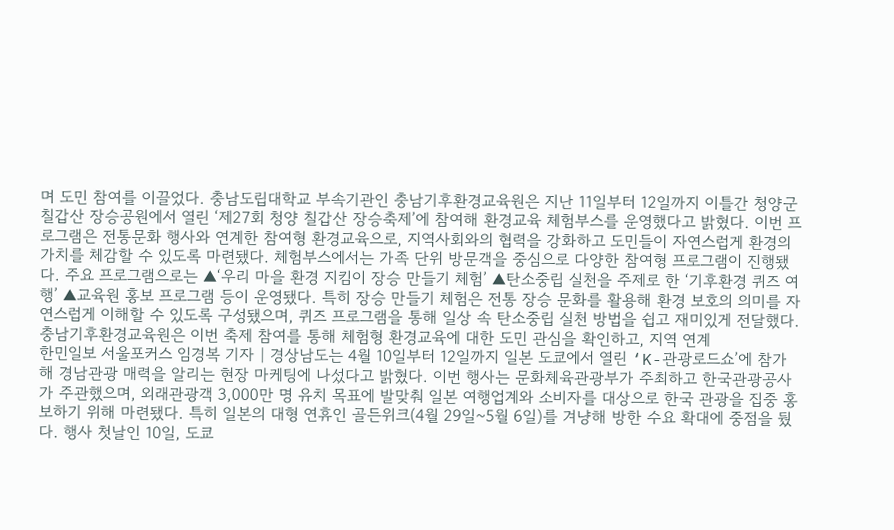며 도민 참여를 이끌었다. 충남도립대학교 부속기관인 충남기후환경교육원은 지난 11일부터 12일까지 이틀간 청양군 칠갑산 장승공원에서 열린 ‘제27회 청양 칠갑산 장승축제’에 참여해 환경교육 체험부스를 운영했다고 밝혔다. 이번 프로그램은 전통문화 행사와 연계한 참여형 환경교육으로, 지역사회와의 협력을 강화하고 도민들이 자연스럽게 환경의 가치를 체감할 수 있도록 마련됐다. 체험부스에서는 가족 단위 방문객을 중심으로 다양한 참여형 프로그램이 진행됐다. 주요 프로그램으로는 ▲‘우리 마을 환경 지킴이 장승 만들기 체험’ ▲탄소중립 실천을 주제로 한 ‘기후환경 퀴즈 여행’ ▲교육원 홍보 프로그램 등이 운영됐다. 특히 장승 만들기 체험은 전통 장승 문화를 활용해 환경 보호의 의미를 자연스럽게 이해할 수 있도록 구성됐으며, 퀴즈 프로그램을 통해 일상 속 탄소중립 실천 방법을 쉽고 재미있게 전달했다. 충남기후환경교육원은 이번 축제 참여를 통해 체험형 환경교육에 대한 도민 관심을 확인하고, 지역 연계
한민일보 서울포커스 임경복 기자 | 경상남도는 4월 10일부터 12일까지 일본 도쿄에서 열린 ‘K-관광로드쇼’에 참가해 경남관광 매력을 알리는 현장 마케팅에 나섰다고 밝혔다. 이번 행사는 문화체육관광부가 주최하고 한국관광공사가 주관했으며, 외래관광객 3,000만 명 유치 목표에 발맞춰 일본 여행업계와 소비자를 대상으로 한국 관광을 집중 홍보하기 위해 마련됐다. 특히 일본의 대형 연휴인 골든위크(4월 29일~5월 6일)를 겨냥해 방한 수요 확대에 중점을 뒀다. 행사 첫날인 10일, 도쿄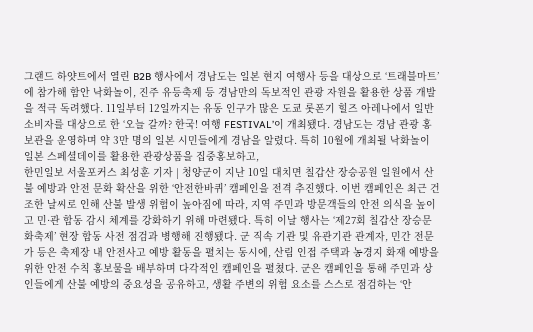그랜드 하얏트에서 열린 B2B 행사에서 경남도는 일본 현지 여행사 등을 대상으로 ‘트래블마트’에 참가해 함안 낙화놀이, 진주 유등축제 등 경남만의 독보적인 관광 자원을 활용한 상품 개발을 적극 독려했다. 11일부터 12일까지는 유동 인구가 많은 도쿄 롯폰기 힐즈 아레나에서 일반 소비자를 대상으로 한 ‘오늘 갈까? 한국! 여행 FESTIVAL’이 개최됐다. 경남도는 경남 관광 홍보관을 운영하며 약 3만 명의 일본 시민들에게 경남을 알렸다. 특히 10월에 개최될 낙화놀이 일본 스페셜데이를 활용한 관광상품을 집중홍보하고,
한민일보 서울포커스 최성훈 기자 | 청양군이 지난 10일 대치면 칠갑산 장승공원 일원에서 산불 예방과 안전 문화 확산을 위한 ‘안전한바퀴’ 캠페인을 전격 추진했다. 이번 캠페인은 최근 건조한 날씨로 인해 산불 발생 위험이 높아짐에 따라, 지역 주민과 방문객들의 안전 의식을 높이고 민·관 합동 감시 체계를 강화하기 위해 마련됐다. 특히 이날 행사는 ‘제27회 칠갑산 장승문화축제’ 현장 합동 사전 점검과 병행해 진행됐다. 군 직속 기관 및 유관기관 관계자, 민간 전문가 등은 축제장 내 안전사고 예방 활동을 펼치는 동시에, 산림 인접 주택과 농경지 화재 예방을 위한 안전 수칙 홍보물을 배부하며 다각적인 캠페인을 펼쳤다. 군은 캠페인을 통해 주민과 상인들에게 산불 예방의 중요성을 공유하고, 생활 주변의 위험 요소를 스스로 점검하는 ‘안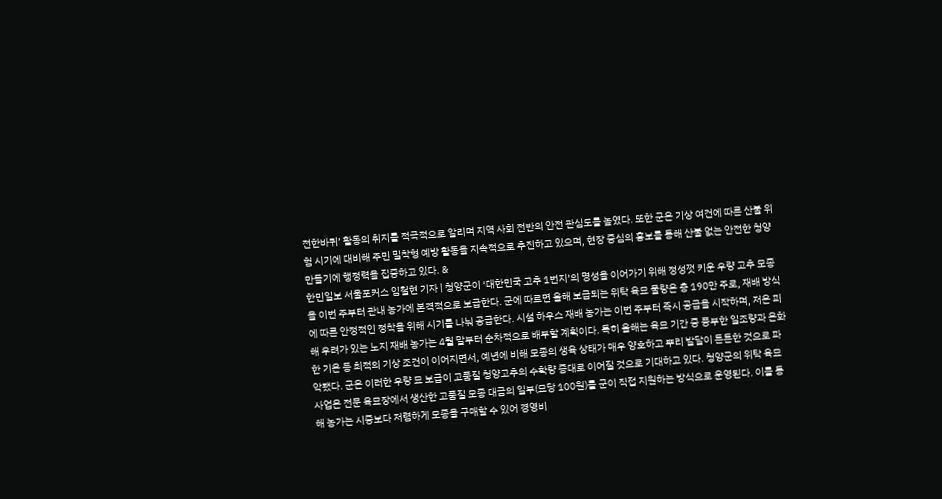전한바퀴’ 활동의 취지를 적극적으로 알리며 지역 사회 전반의 안전 관심도를 높였다. 또한 군은 기상 여건에 따른 산불 위험 시기에 대비해 주민 밀착형 예방 활동을 지속적으로 추진하고 있으며, 현장 중심의 홍보를 통해 산불 없는 안전한 청양 만들기에 행정력을 집중하고 있다. &
한민일보 서울포커스 임철현 기자 | 청양군이 ‘대한민국 고추 1번지’의 명성을 이어가기 위해 정성껏 키운 우량 고추 모종을 이번 주부터 관내 농가에 본격적으로 보급한다. 군에 따르면 올해 보급되는 위탁 육묘 물량은 총 190만 주로, 재배 방식에 따른 안정적인 정착을 위해 시기를 나눠 공급한다. 시설 하우스 재배 농가는 이번 주부터 즉시 공급을 시작하며, 저온 피해 우려가 있는 노지 재배 농가는 4월 말부터 순차적으로 배부할 계획이다. 특히 올해는 육묘 기간 중 풍부한 일조량과 온화한 기온 등 최적의 기상 조건이 이어지면서, 예년에 비해 모종의 생육 상태가 매우 양호하고 뿌리 발달이 튼튼한 것으로 파악됐다. 군은 이러한 우량 묘 보급이 고품질 청양고추의 수확량 증대로 이어질 것으로 기대하고 있다. 청양군의 위탁 육묘 사업은 전문 육묘장에서 생산한 고품질 모종 대금의 일부(묘당 100원)를 군이 직접 지원하는 방식으로 운영된다. 이를 통해 농가는 시중보다 저렴하게 모종을 구매할 수 있어 경영비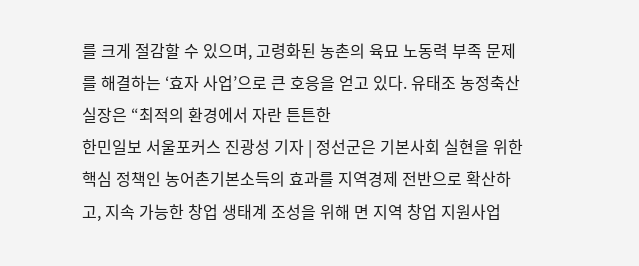를 크게 절감할 수 있으며, 고령화된 농촌의 육묘 노동력 부족 문제를 해결하는 ‘효자 사업’으로 큰 호응을 얻고 있다. 유태조 농정축산실장은 “최적의 환경에서 자란 튼튼한
한민일보 서울포커스 진광성 기자 | 정선군은 기본사회 실현을 위한 핵심 정책인 농어촌기본소득의 효과를 지역경제 전반으로 확산하고, 지속 가능한 창업 생태계 조성을 위해 면 지역 창업 지원사업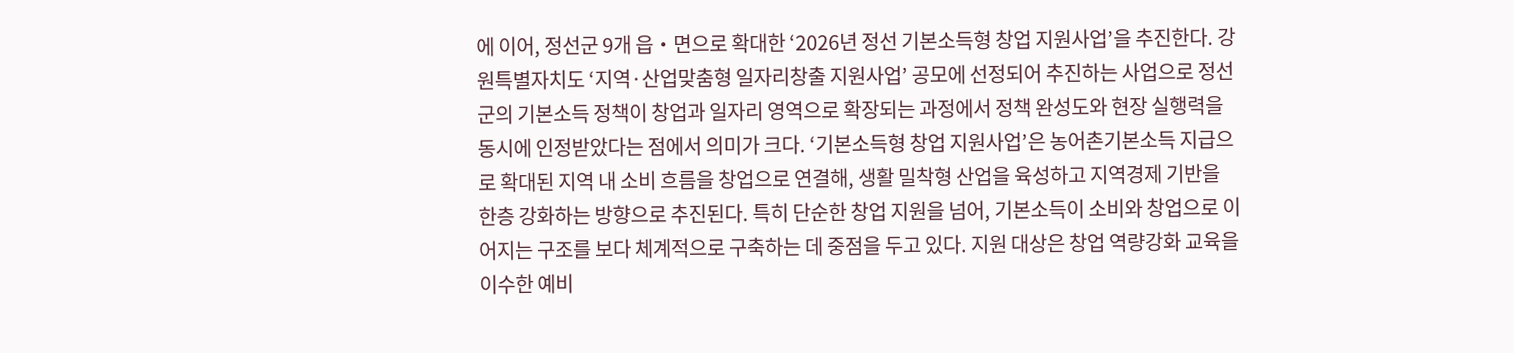에 이어, 정선군 9개 읍‧면으로 확대한 ‘2026년 정선 기본소득형 창업 지원사업’을 추진한다. 강원특별자치도 ‘지역·산업맞춤형 일자리창출 지원사업’ 공모에 선정되어 추진하는 사업으로 정선군의 기본소득 정책이 창업과 일자리 영역으로 확장되는 과정에서 정책 완성도와 현장 실행력을 동시에 인정받았다는 점에서 의미가 크다. ‘기본소득형 창업 지원사업’은 농어촌기본소득 지급으로 확대된 지역 내 소비 흐름을 창업으로 연결해, 생활 밀착형 산업을 육성하고 지역경제 기반을 한층 강화하는 방향으로 추진된다. 특히 단순한 창업 지원을 넘어, 기본소득이 소비와 창업으로 이어지는 구조를 보다 체계적으로 구축하는 데 중점을 두고 있다. 지원 대상은 창업 역량강화 교육을 이수한 예비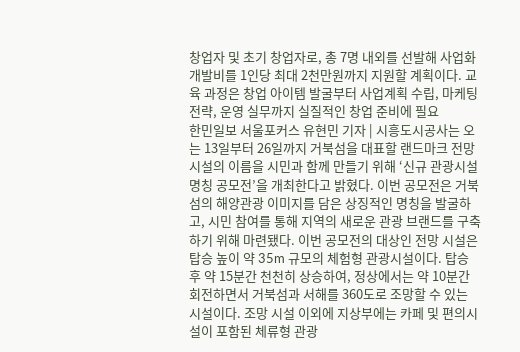창업자 및 초기 창업자로, 총 7명 내외를 선발해 사업화 개발비를 1인당 최대 2천만원까지 지원할 계획이다. 교육 과정은 창업 아이템 발굴부터 사업계획 수립, 마케팅 전략, 운영 실무까지 실질적인 창업 준비에 필요
한민일보 서울포커스 유현민 기자 | 시흥도시공사는 오는 13일부터 26일까지 거북섬을 대표할 랜드마크 전망 시설의 이름을 시민과 함께 만들기 위해 ‘신규 관광시설 명칭 공모전’을 개최한다고 밝혔다. 이번 공모전은 거북섬의 해양관광 이미지를 담은 상징적인 명칭을 발굴하고, 시민 참여를 통해 지역의 새로운 관광 브랜드를 구축하기 위해 마련됐다. 이번 공모전의 대상인 전망 시설은 탑승 높이 약 35m 규모의 체험형 관광시설이다. 탑승 후 약 15분간 천천히 상승하여, 정상에서는 약 10분간 회전하면서 거북섬과 서해를 360도로 조망할 수 있는 시설이다. 조망 시설 이외에 지상부에는 카페 및 편의시설이 포함된 체류형 관광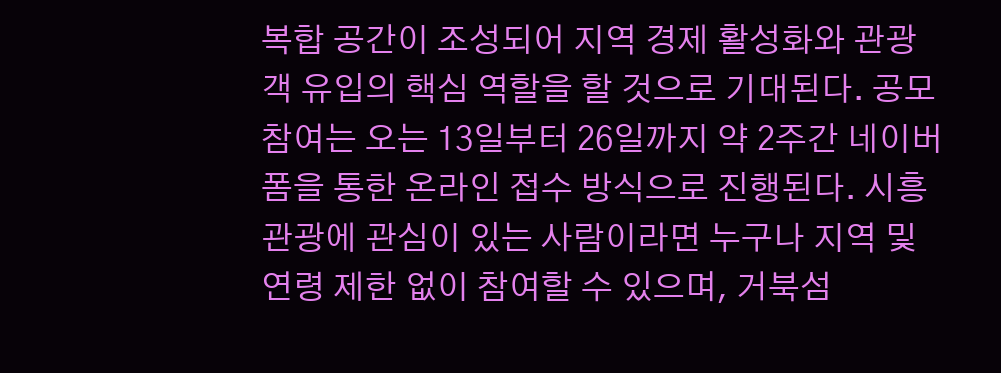복합 공간이 조성되어 지역 경제 활성화와 관광객 유입의 핵심 역할을 할 것으로 기대된다. 공모 참여는 오는 13일부터 26일까지 약 2주간 네이버 폼을 통한 온라인 접수 방식으로 진행된다. 시흥 관광에 관심이 있는 사람이라면 누구나 지역 및 연령 제한 없이 참여할 수 있으며, 거북섬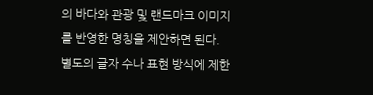의 바다와 관광 및 랜드마크 이미지를 반영한 명칭을 제안하면 된다. 별도의 글자 수나 표현 방식에 제한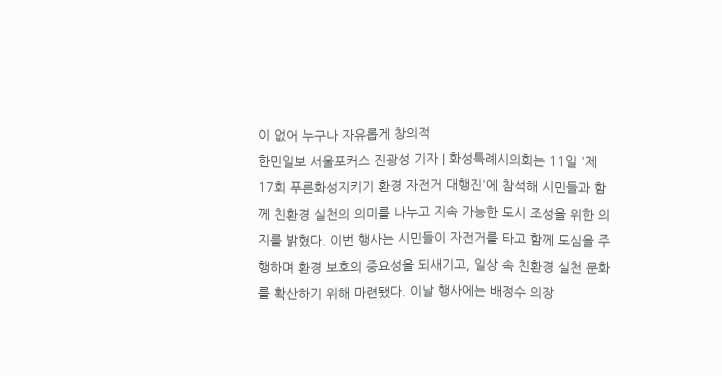이 없어 누구나 자유롭게 창의적
한민일보 서울포커스 진광성 기자 | 화성특례시의회는 11일 '제17회 푸른화성지키기 환경 자전거 대행진'에 참석해 시민들과 함께 친환경 실천의 의미를 나누고 지속 가능한 도시 조성을 위한 의지를 밝혔다. 이번 행사는 시민들이 자전거를 타고 함께 도심을 주행하며 환경 보호의 중요성을 되새기고, 일상 속 친환경 실천 문화를 확산하기 위해 마련됐다. 이날 행사에는 배정수 의장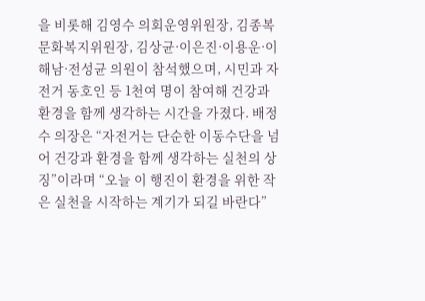을 비롯해 김영수 의회운영위원장, 김종복 문화복지위원장, 김상균·이은진·이용운·이해남·전성균 의원이 참석했으며, 시민과 자전거 동호인 등 1천여 명이 참여해 건강과 환경을 함께 생각하는 시간을 가졌다. 배정수 의장은 “자전거는 단순한 이동수단을 넘어 건강과 환경을 함께 생각하는 실천의 상징”이라며 “오늘 이 행진이 환경을 위한 작은 실천을 시작하는 계기가 되길 바란다”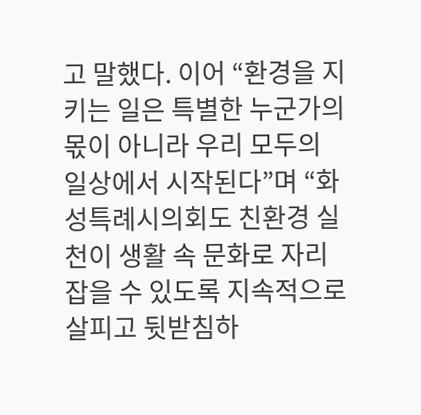고 말했다. 이어 “환경을 지키는 일은 특별한 누군가의 몫이 아니라 우리 모두의 일상에서 시작된다”며 “화성특례시의회도 친환경 실천이 생활 속 문화로 자리 잡을 수 있도록 지속적으로 살피고 뒷받침하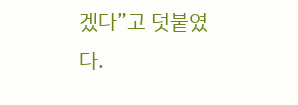겠다”고 덧붙였다.